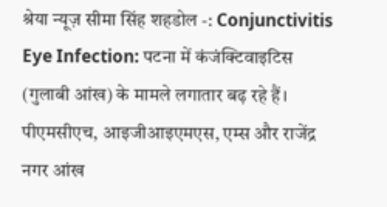श्रेया न्यूज़ सीमा सिंह शहडोल -: Conjunctivitis Eye Infection: पटना में कंजंक्टिवाइटिस (गुलाबी आंख) के मामले लगातार बढ़ रहे हैं। पीएमसीएच, आइजीआइएमएस, एम्स और राजेंद्र नगर आंख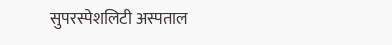सुपरस्पेशलिटी अस्पताल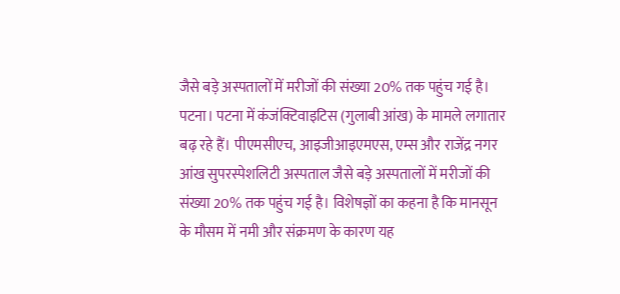जैसे बड़े अस्पतालों में मरीजों की संख्या 20% तक पहुंच गई है।
पटना। पटना में कंजंक्टिवाइटिस (गुलाबी आंख) के मामले लगातार बढ़ रहे हैं। पीएमसीएच, आइजीआइएमएस, एम्स और राजेंद्र नगर आंख सुपरस्पेशलिटी अस्पताल जैसे बड़े अस्पतालों में मरीजों की संख्या 20% तक पहुंच गई है। विशेषज्ञों का कहना है कि मानसून के मौसम में नमी और संक्रमण के कारण यह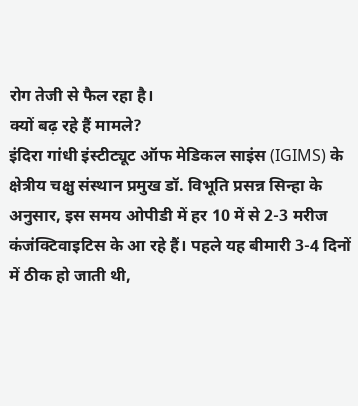रोग तेजी से फैल रहा है।
क्यों बढ़ रहे हैं मामले?
इंदिरा गांधी इंस्टीट्यूट ऑफ मेडिकल साइंस (IGIMS) के क्षेत्रीय चक्षु संस्थान प्रमुख डॉ. विभूति प्रसन्न सिन्हा के अनुसार, इस समय ओपीडी में हर 10 में से 2-3 मरीज कंजंक्टिवाइटिस के आ रहे हैं। पहले यह बीमारी 3-4 दिनों में ठीक हो जाती थी,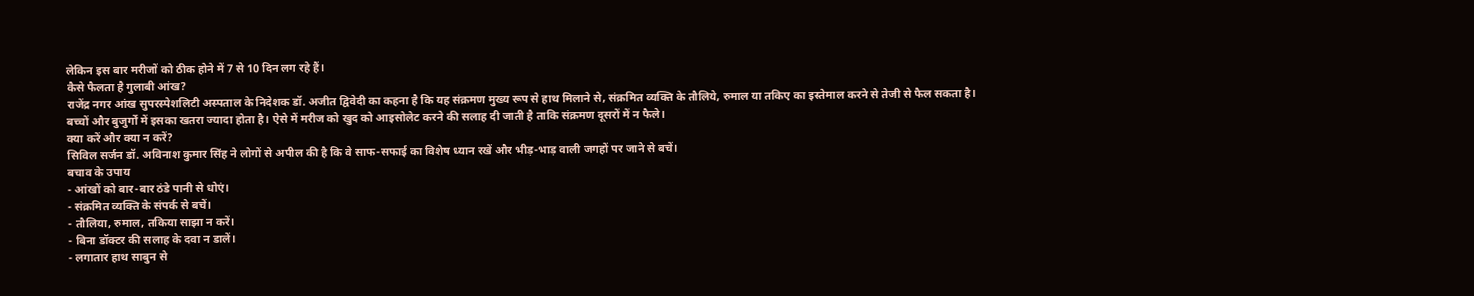लेकिन इस बार मरीजों को ठीक होने में 7 से 10 दिन लग रहे हैं।
कैसे फैलता है गुलाबी आंख?
राजेंद्र नगर आंख सुपरस्पेशलिटी अस्पताल के निदेशक डॉ. अजीत द्विवेदी का कहना है कि यह संक्रमण मुख्य रूप से हाथ मिलाने से, संक्रमित व्यक्ति के तौलिये, रुमाल या तकिए का इस्तेमाल करने से तेजी से फैल सकता है।
बच्चों और बुजुर्गों में इसका खतरा ज्यादा होता है। ऐसे में मरीज को खुद को आइसोलेट करने की सलाह दी जाती है ताकि संक्रमण दूसरों में न फैले।
क्या करें और क्या न करें?
सिविल सर्जन डॉ. अविनाश कुमार सिंह ने लोगों से अपील की है कि वे साफ-सफाई का विशेष ध्यान रखें और भीड़-भाड़ वाली जगहों पर जाने से बचें।
बचाव के उपाय
- आंखों को बार-बार ठंडे पानी से धोएं।
- संक्रमित व्यक्ति के संपर्क से बचें।
- तौलिया, रुमाल, तकिया साझा न करें।
- बिना डॉक्टर की सलाह के दवा न डालें।
- लगातार हाथ साबुन से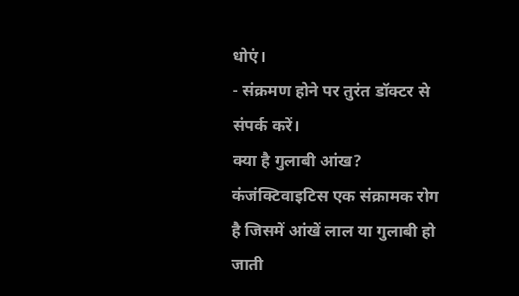धोएं।
- संक्रमण होने पर तुरंत डॉक्टर से संपर्क करें।
क्या है गुलाबी आंख?
कंजंक्टिवाइटिस एक संक्रामक रोग है जिसमें आंखें लाल या गुलाबी हो जाती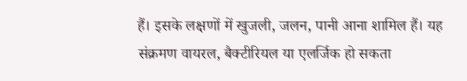हैं। इसके लक्षणों में खुजली, जलन, पानी आना शामिल हैं। यह संक्रमण वायरल, बैक्टीरियल या एलर्जिक हो सकता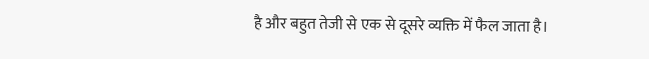है और बहुत तेजी से एक से दूसरे व्यक्ति में फैल जाता है।